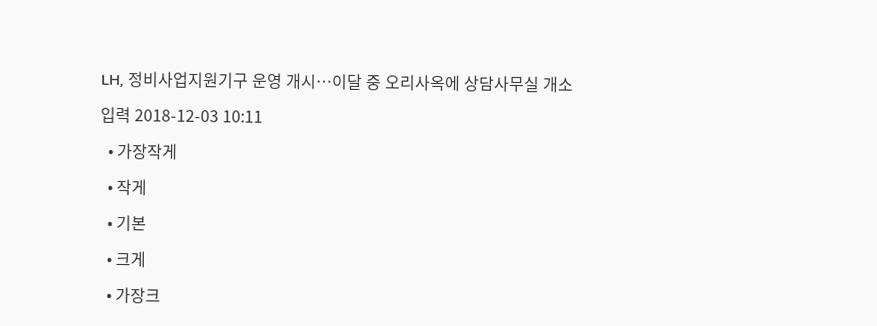LH, 정비사업지원기구 운영 개시…이달 중 오리사옥에 상담사무실 개소

입력 2018-12-03 10:11

  • 가장작게

  • 작게

  • 기본

  • 크게

  • 가장크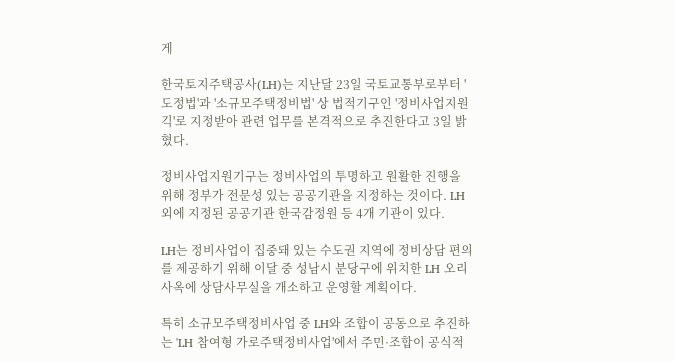게

한국토지주택공사(LH)는 지난달 23일 국토교통부로부터 '도정법'과 '소규모주택정비법' 상 법적기구인 '정비사업지원긱'로 지정받아 관련 업무를 본격적으로 추진한다고 3일 밝혔다.

정비사업지원기구는 정비사업의 투명하고 원활한 진행을 위해 정부가 전문성 있는 공공기관을 지정하는 것이다. LH 외에 지정된 공공기관 한국감정원 등 4개 기관이 있다.

LH는 정비사업이 집중돼 있는 수도권 지역에 정비상담 편의를 제공하기 위해 이달 중 성남시 분당구에 위치한 LH 오리사옥에 상담사무실을 개소하고 운영할 계획이다.

특히 소규모주택정비사업 중 LH와 조합이 공동으로 추진하는 'LH 참여형 가로주택정비사업'에서 주민·조합이 공식적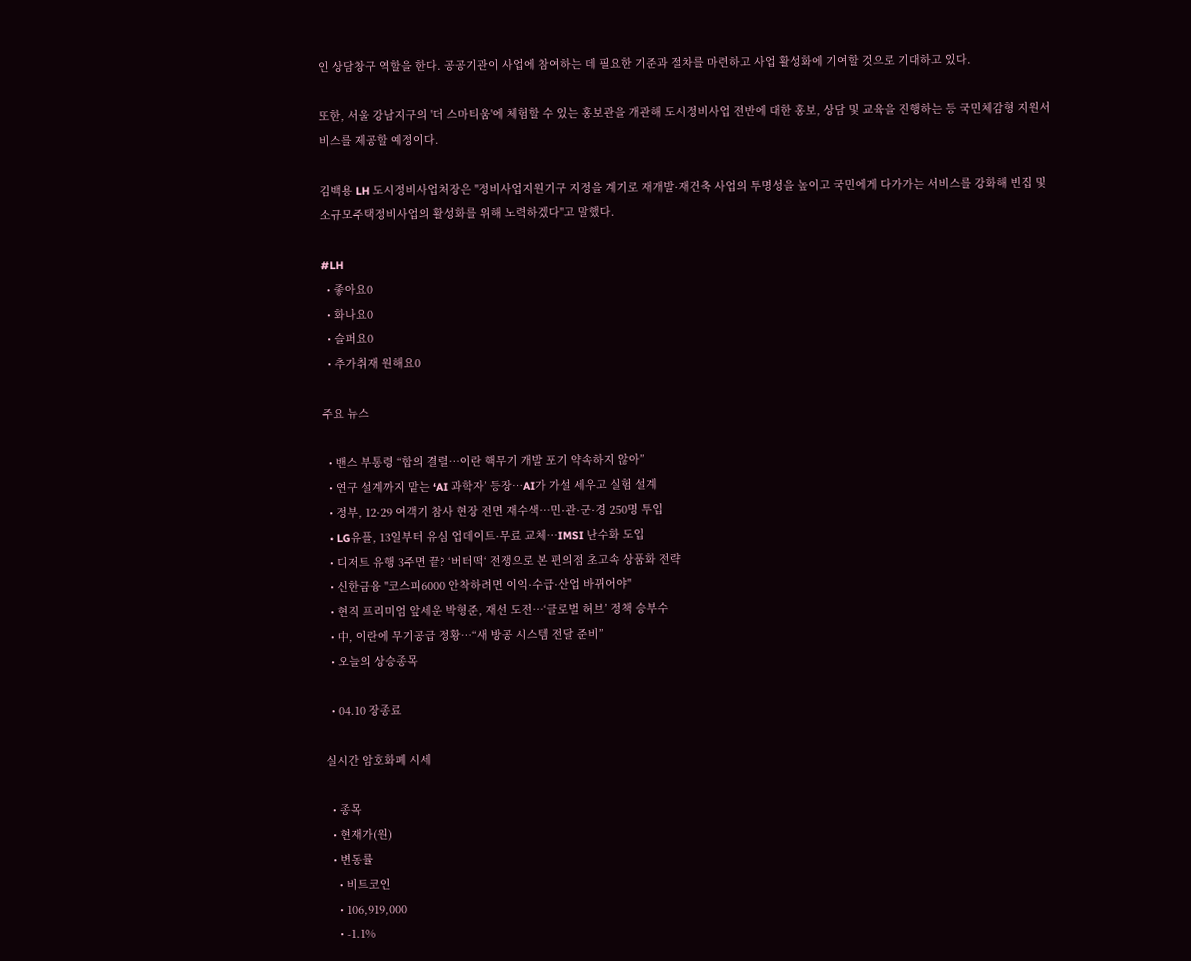인 상담창구 역할을 한다. 공공기관이 사업에 참여하는 데 필요한 기준과 절차를 마련하고 사업 활성화에 기여할 것으로 기대하고 있다.

또한, 서울 강남지구의 '더 스마티움'에 체험할 수 있는 홍보관을 개관해 도시정비사업 전반에 대한 홍보, 상담 및 교육을 진행하는 등 국민체감형 지원서비스를 제공할 예정이다.

김백용 LH 도시정비사업처장은 "정비사업지원기구 지정을 계기로 재개발·재건축 사업의 투명성을 높이고 국민에게 다가가는 서비스를 강화해 빈집 및 소규모주택정비사업의 활성화를 위해 노력하겠다"고 말했다.

#LH
  • 좋아요0
  • 화나요0
  • 슬퍼요0
  • 추가취재 원해요0

주요 뉴스

  • 밴스 부통령 “합의 결렬…이란 핵무기 개발 포기 약속하지 않아”
  • 연구 설계까지 맡는 ‘AI 과학자’ 등장…AI가 가설 세우고 실험 설계
  • 정부, 12·29 여객기 참사 현장 전면 재수색…민·관·군·경 250명 투입
  • LG유플, 13일부터 유심 업데이트·무료 교체…IMSI 난수화 도입
  • 디저트 유행 3주면 끝? ‘버터떡‘ 전쟁으로 본 편의점 초고속 상품화 전략
  • 신한금융 "코스피6000 안착하려면 이익·수급·산업 바뀌어야"
  • 현직 프리미엄 앞세운 박형준, 재선 도전…‘글로벌 허브’ 정책 승부수
  • 中, 이란에 무기공급 정황…“새 방공 시스템 전달 준비”
  • 오늘의 상승종목

  • 04.10 장종료

실시간 암호화폐 시세

  • 종목
  • 현재가(원)
  • 변동률
    • 비트코인
    • 106,919,000
    • -1.1%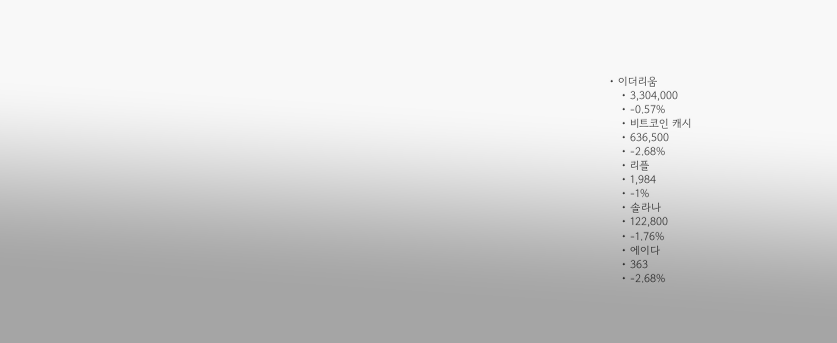• 이더리움
    • 3,304,000
    • -0.57%
    • 비트코인 캐시
    • 636,500
    • -2.68%
    • 리플
    • 1,984
    • -1%
    • 솔라나
    • 122,800
    • -1.76%
    • 에이다
    • 363
    • -2.68%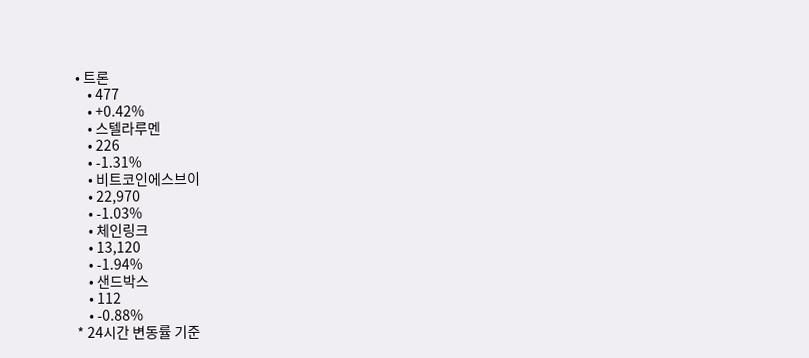• 트론
    • 477
    • +0.42%
    • 스텔라루멘
    • 226
    • -1.31%
    • 비트코인에스브이
    • 22,970
    • -1.03%
    • 체인링크
    • 13,120
    • -1.94%
    • 샌드박스
    • 112
    • -0.88%
* 24시간 변동률 기준